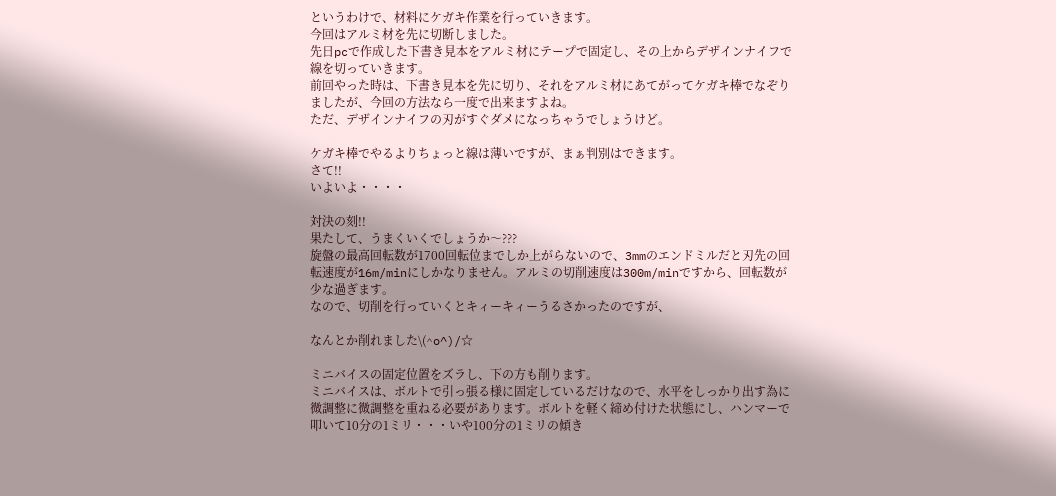というわけで、材料にケガキ作業を行っていきます。
今回はアルミ材を先に切断しました。
先日pcで作成した下書き見本をアルミ材にテープで固定し、その上からデザインナイフで線を切っていきます。
前回やった時は、下書き見本を先に切り、それをアルミ材にあてがってケガキ棒でなぞりましたが、今回の方法なら一度で出来ますよね。
ただ、デザインナイフの刃がすぐダメになっちゃうでしょうけど。

ケガキ棒でやるよりちょっと線は薄いですが、まぁ判別はできます。
さて!!
いよいよ・・・・

対決の刻!!
果たして、うまくいくでしょうか〜???
旋盤の最高回転数が1700回転位までしか上がらないので、3mmのエンドミルだと刃先の回転速度が16m/minにしかなりません。アルミの切削速度は300m/minですから、回転数が少な過ぎます。
なので、切削を行っていくとキィーキィーうるさかったのですが、

なんとか削れました\(^o^)/☆

ミニバイスの固定位置をズラし、下の方も削ります。
ミニバイスは、ボルトで引っ張る様に固定しているだけなので、水平をしっかり出す為に微調整に微調整を重ねる必要があります。ボルトを軽く締め付けた状態にし、ハンマーで叩いて10分の1ミリ・・・いや100分の1ミリの傾き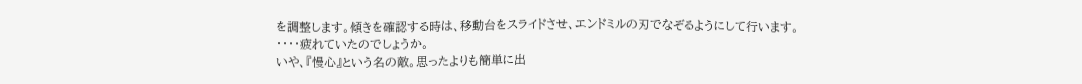を調整します。傾きを確認する時は、移動台をスライドさせ、エンドミルの刃でなぞるようにして行います。
・・・・疲れていたのでしょうか。
いや、『慢心』という名の敵。思ったよりも簡単に出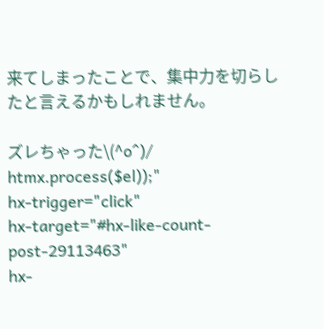来てしまったことで、集中力を切らしたと言えるかもしれません。

ズレちゃった\(^o^)/
htmx.process($el));"
hx-trigger="click"
hx-target="#hx-like-count-post-29113463"
hx-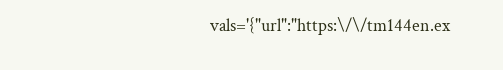vals='{"url":"https:\/\/tm144en.ex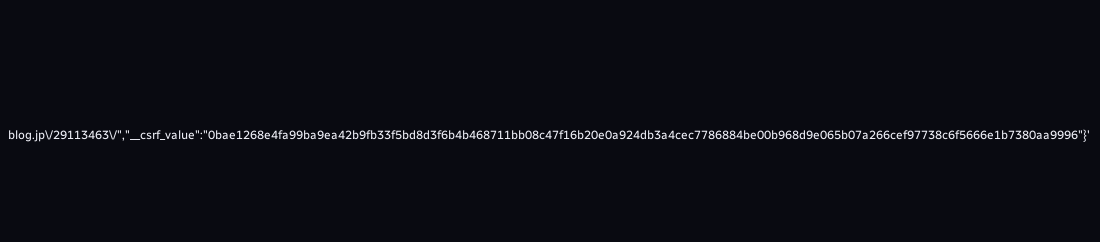blog.jp\/29113463\/","__csrf_value":"0bae1268e4fa99ba9ea42b9fb33f5bd8d3f6b4b468711bb08c47f16b20e0a924db3a4cec7786884be00b968d9e065b07a266cef97738c6f5666e1b7380aa9996"}'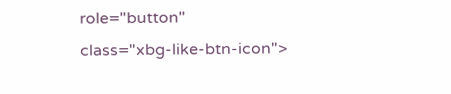role="button"
class="xbg-like-btn-icon">